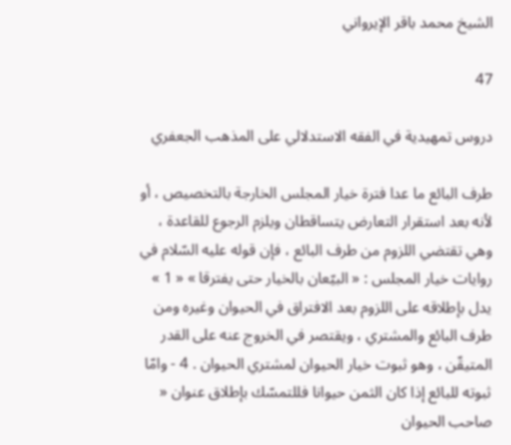الشيخ محمد باقر الإيرواني

47

دروس تمهيدية في الفقه الاستدلالي على المذهب الجعفري

طرف البائع ما عدا فترة خيار المجلس الخارجة بالتخصيص ، أو لأنه بعد استقرار التعارض يتساقطان ويلزم الرجوع للقاعدة ، وهي تقتضي اللزوم من طرف البائع ، فإن قوله عليه السّلام في روايات خيار المجلس : « البيّعان بالخيار حتى يفترقا » « 1 » يدل بإطلاقه على اللزوم بعد الافتراق في الحيوان وغيره ومن طرف البائع والمشتري ، ويقتصر في الخروج عنه على القدر المتيقّن ، وهو ثبوت خيار الحيوان لمشتري الحيوان . 4 - وامّا ثبوته للبائع إذا كان الثمن حيوانا فللتمسّك بإطلاق عنوان « صاحب الحيوان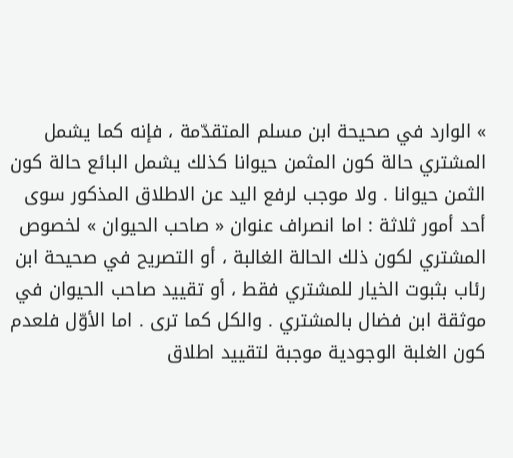» الوارد في صحيحة ابن مسلم المتقدّمة ، فإنه كما يشمل المشتري حالة كون المثمن حيوانا كذلك يشمل البائع حالة كون الثمن حيوانا . ولا موجب لرفع اليد عن الاطلاق المذكور سوى أحد أمور ثلاثة : اما انصراف عنوان « صاحب الحيوان » لخصوص المشتري لكون ذلك الحالة الغالبة ، أو التصريح في صحيحة ابن رئاب بثبوت الخيار للمشتري فقط ، أو تقييد صاحب الحيوان في موثقة ابن فضال بالمشتري . والكل كما ترى . اما الأوّل فلعدم كون الغلبة الوجودية موجبة لتقييد اطلاق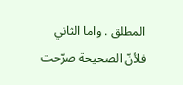المطلق . واما الثاني فلأنّ الصحيحة صرّحت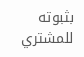بثبوته للمشتري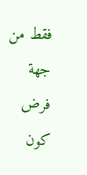فقط من جهة فرض كون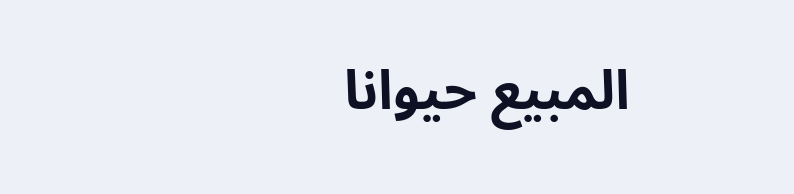المبيع حيوانا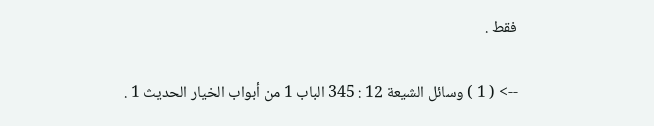فقط .

--> ( 1 ) وسائل الشيعة 12 : 345 الباب 1 من أبواب الخيار الحديث 1 .